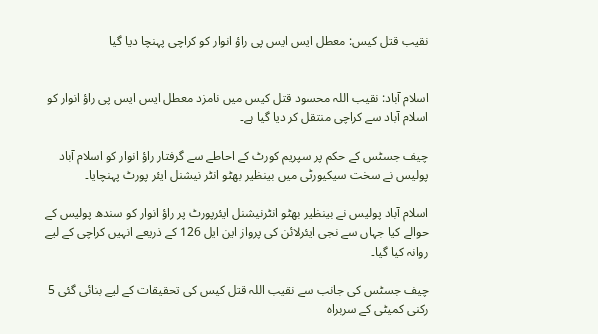نقیب قتل کیس: معطل ایس ایس پی راؤ انوار کو کراچی پہنچا دیا گیا


اسلام آباد: نقیب اللہ محسود قتل کیس میں نامزد معطل ایس ایس پی راؤ انوار کو اسلام آباد سے کراچی منتقل کر دیا گیا ہے۔

چیف جسٹس کے حکم پر سپریم کورٹ کے احاطے سے گرفتار راؤ انوار کو اسلام آباد پولیس نے سخت سیکیورٹی میں بینظیر بھٹو انٹر نیشنل ایئر پورٹ پہنچایا۔

اسلام آباد پولیس نے بینظیر بھٹو انٹرنیشنل ایئرپورٹ پر راؤ انوار کو سندھ پولیس کے حوالے کیا جہاں سے نجی ایئرلائن کی پرواز این ایل 126 کے ذریعے انہیں کراچی کے لیے روانہ کیا گیا۔

چیف جسٹس کی جانب سے نقیب اللہ قتل کیس کی تحقیقات کے لیے بنائی گئی 5 رکنی کمیٹی کے سربراہ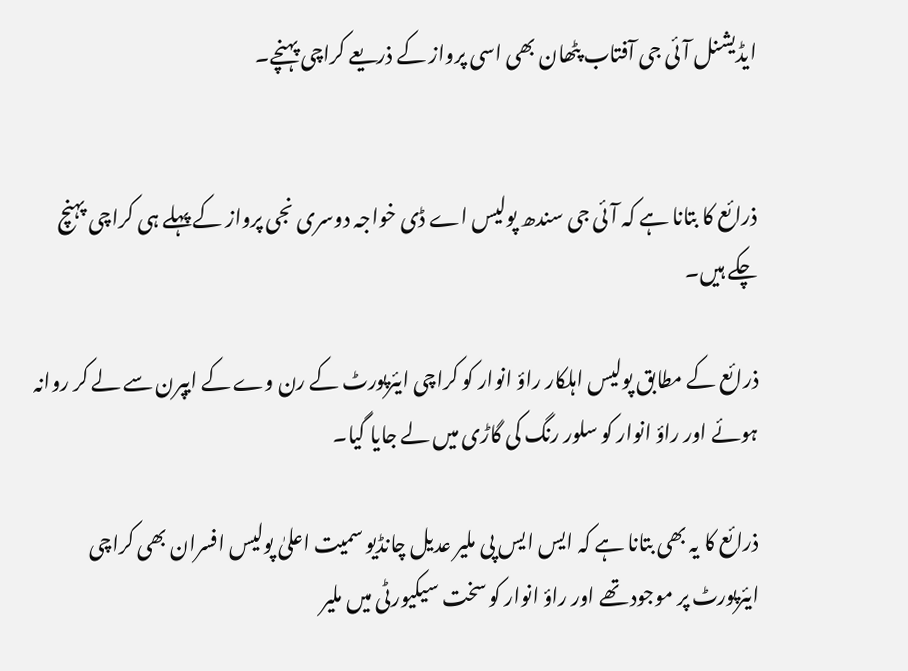ایڈیشنل آئی جی آفتاب پٹھان بھی اسی پرواز کے ذریعے کراچی پہنچے۔


ذرائع کا بتانا ہے کہ آئی جی سندھ پولیس اے ڈی خواجہ دوسری نجی پرواز کے پہلے ہی کراچی پہنچ چکے ہیں۔

ذرائع کے مطابق پولیس اہلکار راؤ انوار کو کراچی ایئرپورٹ کے رن وے کے ایپرن سے لے کر روانہ ہوئے اور راؤ انوار کو سلور رنگ کی گاڑی میں لے جایا گیا۔

ذرائع کا یہ بھی بتانا ہے کہ ایس ایس پی ملیر عدیل چانڈیو سمیت اعلیٰ پولیس افسران بھی کراچی ایئرپورٹ پر موجود تھے اور راؤ انوار کو سخت سیکیورٹی میں ملیر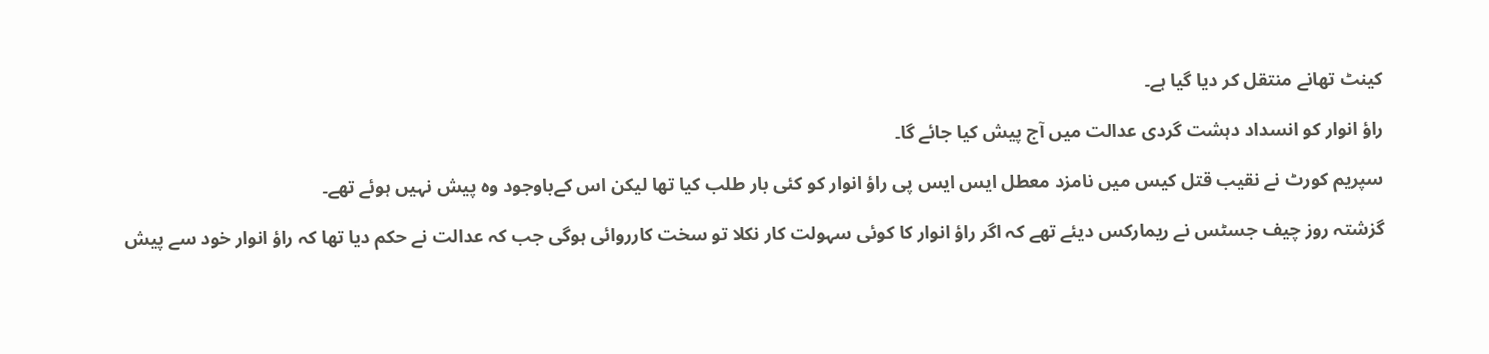کینٹ تھانے منتقل کر دیا گیا ہے۔

راؤ انوار کو انسداد دہشت گردی عدالت میں آج پیش کیا جائے گا۔

سپریم کورٹ نے نقیب قتل کیس میں نامزد معطل ایس ایس پی راؤ انوار کو کئی بار طلب کیا تھا لیکن اس کےباوجود وہ پیش نہیں ہوئے تھے۔

گزشتہ روز چیف جسٹس نے ریمارکس دیئے تھے کہ اگر راؤ انوار کا کوئی سہولت کار نکلا تو سخت کارروائی ہوگی جب کہ عدالت نے حکم دیا تھا کہ راؤ انوار خود سے پیش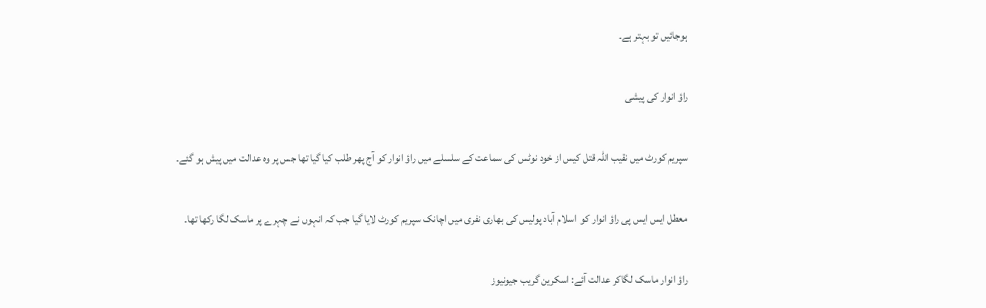ہوجائیں تو بہتر ہے۔

راؤ انوار کی پیشی

سپریم کورٹ میں نقیب اللہ قتل کیس از خود نوٹس کی سماعت کے سلسلے میں راؤ انوار کو آج پھر طلب کیا گیا تھا جس پر وہ عدالت میں پیش ہو گئے۔

معطل ایس ایس پی راؤ انوار کو  اسلام آباد پولیس کی بھاری نفری میں اچانک سپریم کورٹ لایا گیا جب کہ انہوں نے چہرے پر ماسک لگا رکھا تھا۔

راؤ انوار ماسک لگاکر عدالت آئے: اسکرین گریب جیونیوز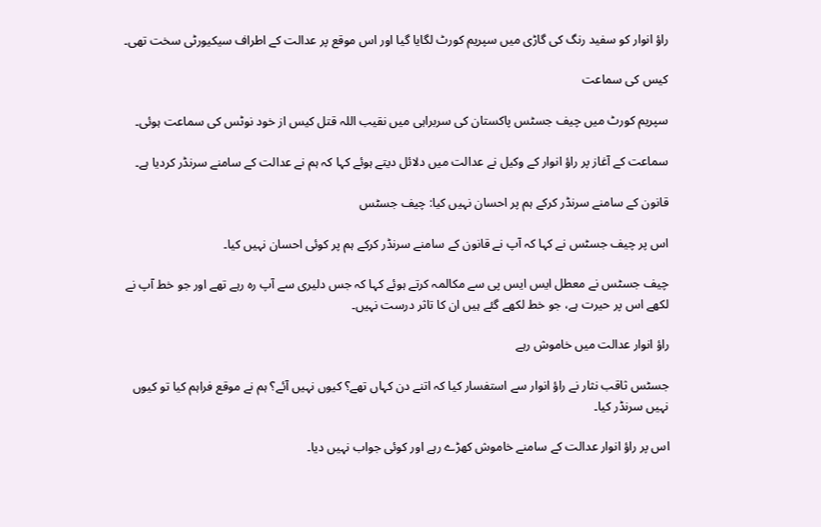راؤ انوار کو سفید رنگ کی گاڑی میں سپریم کورٹ لگایا گیا اور اس موقع پر عدالت کے اطراف سیکیورٹی سخت تھی۔

کیس کی سماعت

سپریم کورٹ میں چیف جسٹس پاکستان کی سربراہی میں نقیب اللہ قتل کیس از خود نوٹس کی سماعت ہوئی۔

سماعت کے آغاز پر راؤ انوار کے وکیل نے عدالت میں دلائل دیتے ہوئے کہا کہ ہم نے عدالت کے سامنے سرنڈر کردیا ہے۔

قانون کے سامنے سرنڈر کرکے ہم پر احسان نہیں کیا: چیف جسٹس

اس پر چیف جسٹس نے کہا کہ آپ نے قانون کے سامنے سرنڈر کرکے ہم پر کوئی احسان نہیں کیا۔

چیف جسٹس نے معطل ایس ایس پی سے مکالمہ کرتے ہوئے کہا کہ جس دلیری سے آپ رہ رہے تھے اور جو خط آپ نے لکھے اس پر حیرت ہے، جو خط لکھے گئے ہیں ان کا تاثر درست نہیں۔

راؤ انوار عدالت میں خاموش رہے

جسٹس ثاقب نثار نے راؤ انوار سے استفسار کیا کہ اتنے دن کہاں تھے؟ کیوں نہیں آئے؟ ہم نے موقع فراہم کیا تو کیوں نہیں سرنڈر کیا۔

اس پر راؤ انوار عدالت کے سامنے خاموش کھڑے رہے اور کوئی جواب نہیں دیا۔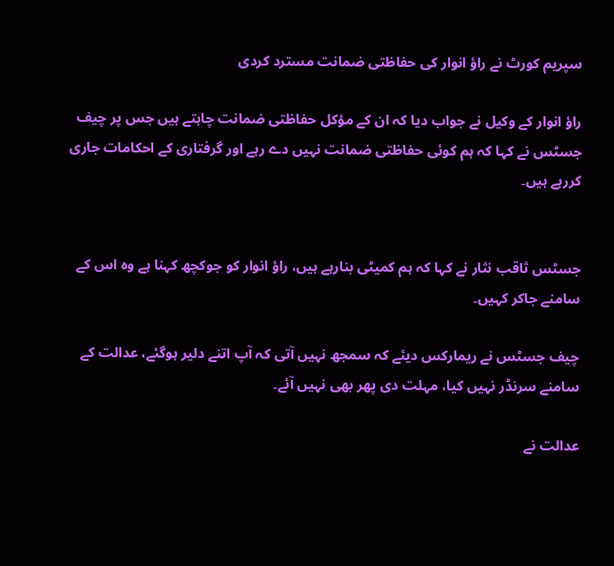سپریم کورٹ نے راؤ انوار کی حفاظتی ضمانت مسترد کردی

راؤ انوار کے وکیل نے جواب دیا کہ ان کے مؤکل حفاظتی ضمانت چاہتے ہیں جس پر چیف جسٹس نے کہا کہ ہم کوئی حفاظتی ضمانت نہیں دے رہے اور گرفتاری کے احکامات جاری کررہے ہیں۔


جسٹس ثاقب نثار نے کہا کہ ہم کمیٹی بنارہے ہیں، راؤ انوار کو جوکچھ کہنا ہے وہ اس کے سامنے جاکر کہیں۔

چیف جسٹس نے ریمارکس دیئے کہ سمجھ نہیں آتی کہ آپ اتنے دلیر ہوگئے، عدالت کے سامنے سرنڈر نہیں کیا، مہلت دی پھر بھی نہیں آئے۔

عدالت نے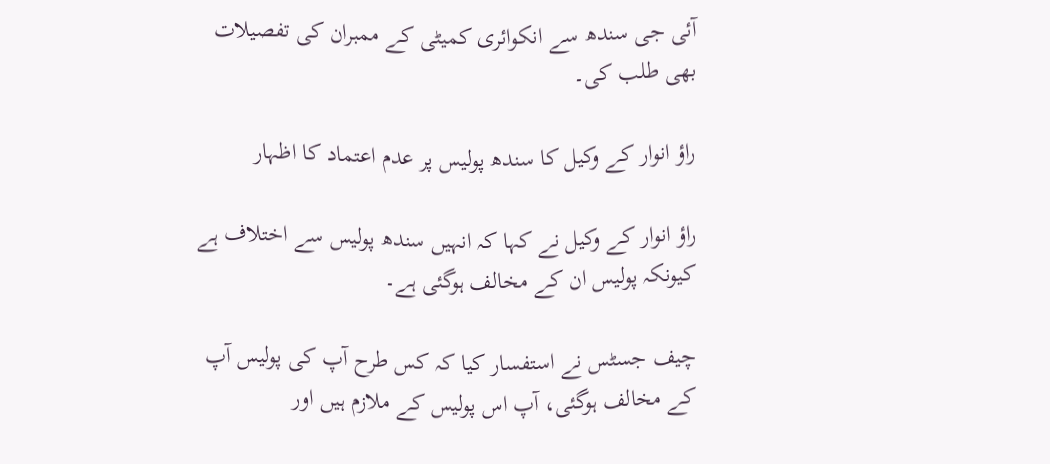آئی جی سندھ سے انکوائری کمیٹی کے ممبران کی تفصیلات بھی طلب کی۔

راؤ انوار کے وکیل کا سندھ پولیس پر عدم اعتماد کا اظہار

راؤ انوار کے وکیل نے کہا کہ انہیں سندھ پولیس سے اختلاف ہے کیونکہ پولیس ان کے مخالف ہوگئی ہے۔

چیف جسٹس نے استفسار کیا کہ کس طرح آپ کی پولیس آپ کے مخالف ہوگئی، آپ اس پولیس کے ملازم ہیں اور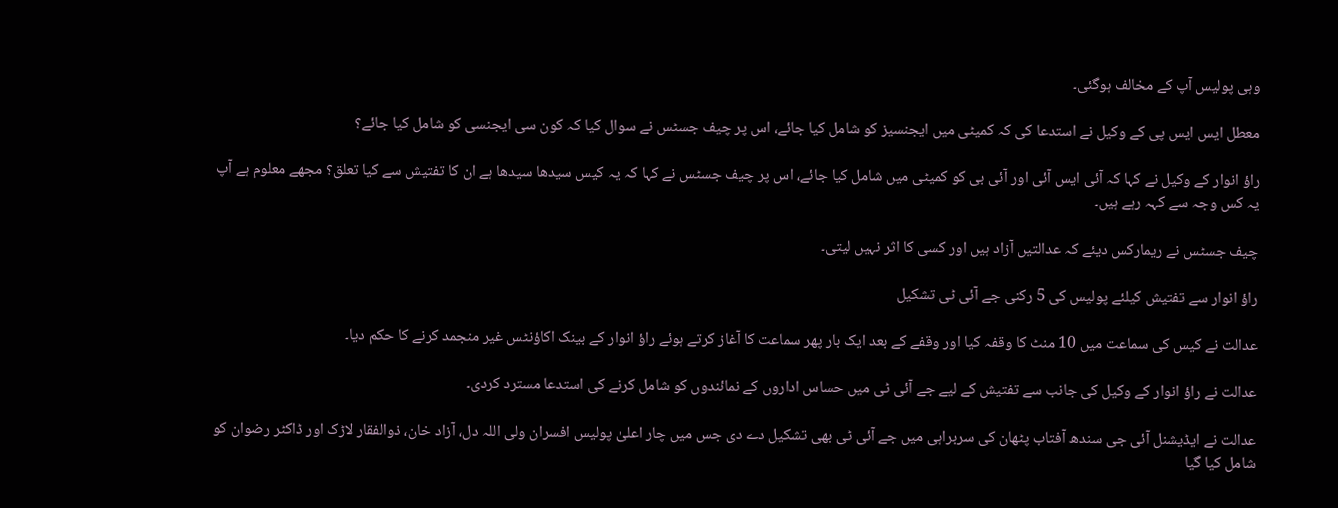وہی پولیس آپ کے مخالف ہوگئی۔

معطل ایس ایس پی کے وکیل نے استدعا کی کہ کمیٹی میں ایجنسیز کو شامل کیا جائے، اس پر چیف جسٹس نے سوال کیا کہ کون سی ایجنسی کو شامل کیا جائے؟

راؤ انوار کے وکیل نے کہا کہ آئی ایس آئی اور آئی بی کو کمیٹی میں شامل کیا جائے، اس پر چیف جسٹس نے کہا کہ یہ کیس سیدھا سیدھا ہے ان کا تفتیش سے کیا تعلق؟ مجھے معلوم ہے آپ یہ کس وجہ سے کہہ رہے ہیں۔

چیف جسٹس نے ریمارکس دیئے کہ عدالتیں آزاد ہیں اور کسی کا اثر نہیں لیتی۔

راؤ انوار سے تفتیش کیلئے پولیس کی 5 رکنی جے آئی ٹی تشکیل

عدالت نے کیس کی سماعت میں 10 منٹ کا وقفہ کیا اور وقفے کے بعد ایک بار پھر سماعت کا آغاز کرتے ہوئے راؤ انوار کے بینک اکاؤنٹس غیر منجمد کرنے کا حکم دیا۔

عدالت نے راؤ انوار کے وکیل کی جانب سے تفتیش کے لیے جے آئی ٹی میں حساس اداروں کے نمائندوں کو شامل کرنے کی استدعا مسترد کردی۔

عدالت نے ایڈیشنل آئی جی سندھ آفتاب پٹھان کی سربراہی میں جے آئی ٹی بھی تشکیل دے دی جس میں چار اعلیٰ پولیس افسران ولی اللہ دل، آزاد خان، ذوالفقار لاڑک اور ڈاکٹر رضوان کو شامل کیا گیا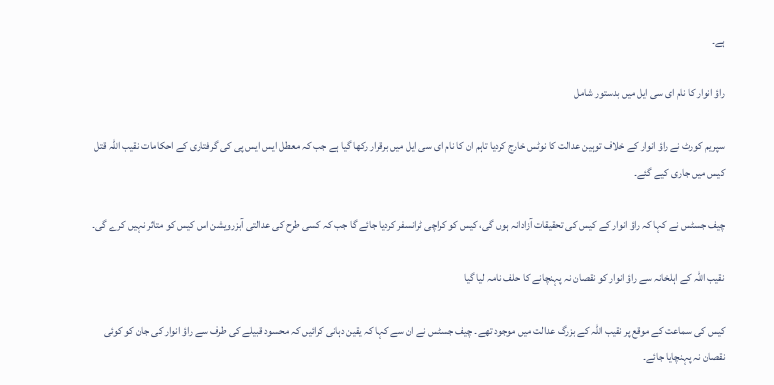ہے۔

راؤ انوار کا نام ای سی ایل میں بدستور شامل

سپریم کورٹ نے راؤ انوار کے خلاف توہین عدالت کا نوٹس خارج کردیا تاہم ان کا نام ای سی ایل میں برقرار رکھا گیا ہے جب کہ معطل ایس ایس پی کی گرفتاری کے احکامات نقیب اللہ قتل کیس میں جاری کیے گئے۔

چیف جسٹس نے کہا کہ راؤ انوار کے کیس کی تحقیقات آزادانہ ہوں گی، کیس کو کراچی ٹرانسفر کردیا جائے گا جب کہ کسی طرح کی عدالتی آبزرویشن اس کیس کو متاثر نہیں کرے گی۔

نقیب اللہ کے اہلخانہ سے راؤ انوار کو نقصان نہ پہنچانے کا حلف نامہ لیا گیا

کیس کی سماعت کے موقع پر نقیب اللہ کے بزرگ عدالت میں موجود تھے۔ چیف جسٹس نے ان سے کہا کہ یقین دہانی کرائیں کہ محسود قبیلے کی طرف سے راؤ انوار کی جان کو کوئی نقصان نہ پہنچایا جائے۔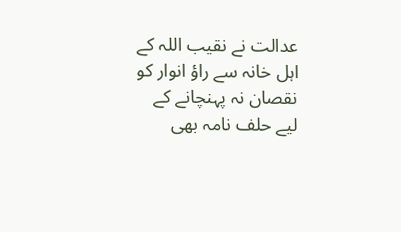عدالت نے نقیب اللہ کے اہل خانہ سے راؤ انوار کو نقصان نہ پہنچانے کے لیے حلف نامہ بھی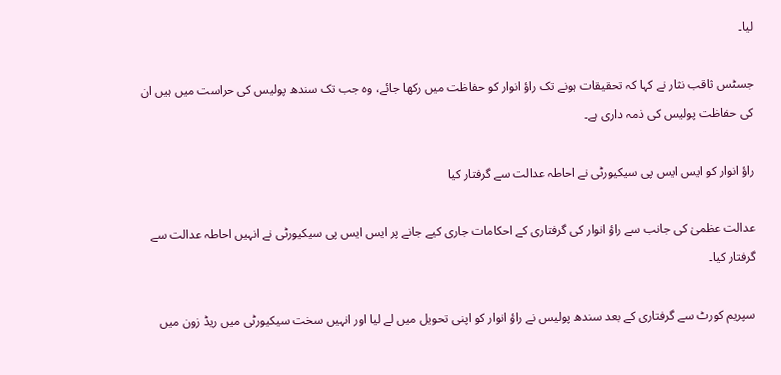لیا۔

جسٹس ثاقب نثار نے کہا کہ تحقیقات ہونے تک راؤ انوار کو حفاظت میں رکھا جائے، وہ جب تک سندھ پولیس کی حراست میں ہیں ان کی حفاظت پولیس کی ذمہ داری ہے۔

راؤ انوار کو ایس ایس پی سیکیورٹی نے احاطہ عدالت سے گرفتار کیا

عدالت عظمیٰ کی جانب سے راؤ انوار کی گرفتاری کے احکامات جاری کیے جانے پر ایس ایس پی سیکیورٹی نے انہیں احاطہ عدالت سے گرفتار کیا۔

سپریم کورٹ سے گرفتاری کے بعد سندھ پولیس نے راؤ انوار کو اپنی تحویل میں لے لیا اور انہیں سخت سیکیورٹی میں ریڈ زون میں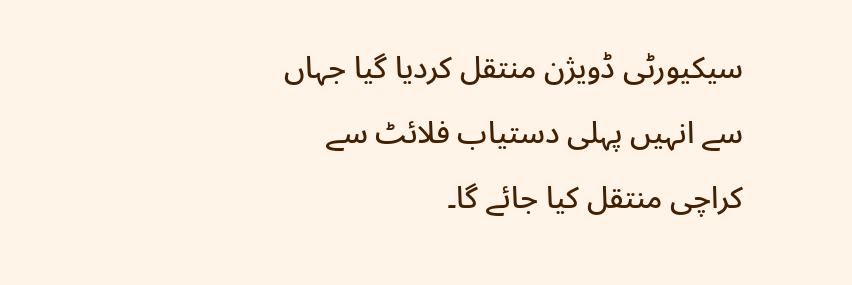سیکیورٹی ڈویژن منتقل کردیا گیا جہاں سے انہیں پہلی دستیاب فلائٹ سے کراچی منتقل کیا جائے گا۔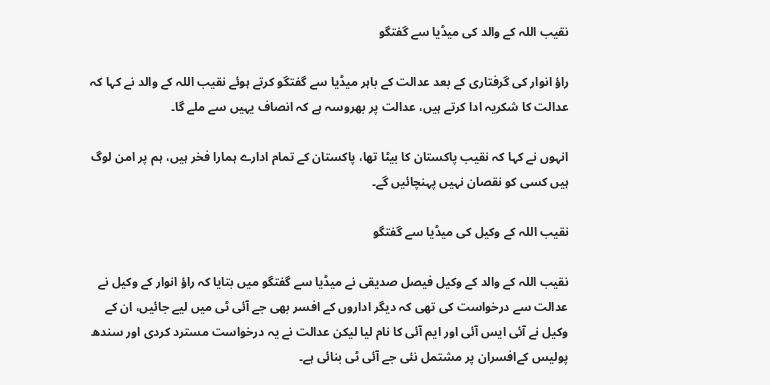نقیب اللہ کے والد کی میڈیا سے گفتگو

راؤ انوار کی گرفتاری کے بعد عدالت کے باہر میڈیا سے گفتگو کرتے ہوئے نقیب اللہ کے والد نے کہا کہ عدالت کا شکریہ ادا کرتے ہیں، عدالت پر بھروسہ ہے کہ انصاف یہیں سے ملے گا۔

انہوں نے کہا کہ نقیب پاکستان کا بیٹا تھا، پاکستان کے تمام ادارے ہمارا فخر ہیں، ہم پر امن لوگ ہیں کسی کو نقصان نہیں پہنچائیں گے۔

نقیب اللہ کے وکیل کی میڈیا سے گفتگو

نقیب اللہ کے والد کے وکیل فیصل صدیقی نے میڈیا سے گفتگو میں بتایا کہ راؤ انوار کے وکیل نے عدالت سے درخواست کی تھی کہ دیگر اداروں کے افسر بھی جے آئی ٹی میں لیے جائیں، ان کے وکیل نے آئی ایس آئی اور ایم آئی کا نام لیا لیکن عدالت نے یہ درخواست مسترد کردی اور سندھ پولیس کےافسران پر مشتمل نئی جے آئی ٹی بنائی ہے۔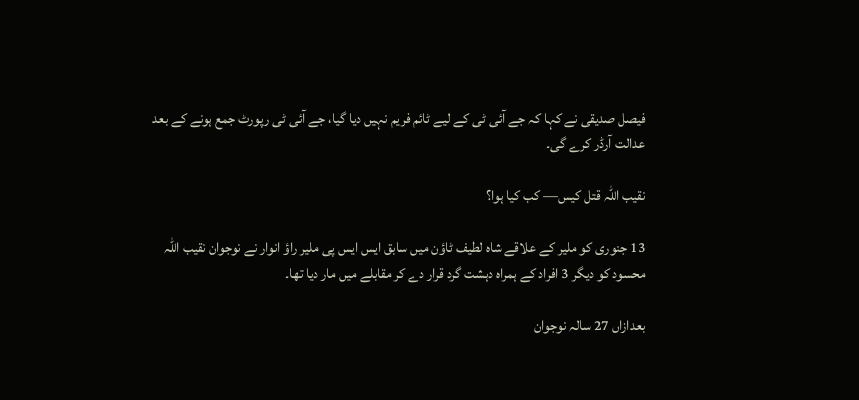فیصل صدیقی نے کہا کہ جے آئی ٹی کے لیے ٹائم فریم نہیں دیا گیا، جے آئی ٹی رپورٹ جمع ہونے کے بعد عدالت آرڈر کرے گی۔

نقیب اللہ قتل کیس— کب کیا ہوا؟

13 جنوری کو ملیر کے علاقے شاہ لطیف ٹاؤن میں سابق ایس ایس پی ملیر راؤ انوار نے نوجوان نقیب اللہ محسود کو دیگر 3 افراد کے ہمراہ دہشت گرد قرار دے کر مقابلے میں مار دیا تھا۔

بعدازاں 27 سالہ نوجوان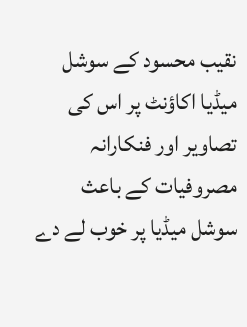نقیب محسود کے سوشل میڈیا اکاؤنٹ پر اس کی تصاویر اور فنکارانہ مصروفیات کے باعث سوشل میڈیا پر خوب لے دے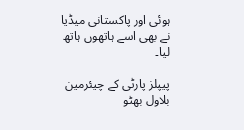ہوئی اور پاکستانی میڈیا نے بھی اسے ہاتھوں ہاتھ لیا۔

پیپلز پارٹی کے چیئرمین بلاول بھٹو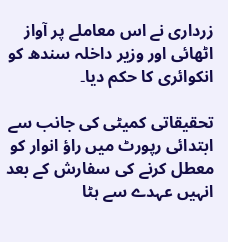زرداری نے اس معاملے پر آواز اٹھائی اور وزیر داخلہ سندھ کو انکوائری کا حکم دیا۔

تحقیقاتی کمیٹی کی جانب سے ابتدائی رپورٹ میں راؤ انوار کو معطل کرنے کی سفارش کے بعد انہیں عہدے سے ہٹا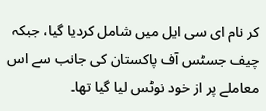کر نام ای سی ایل میں شامل کردیا گیا، جبکہ چیف جسٹس آف پاکستان کی جانب سے اس معاملے پر از خود نوٹس لیا گیا تھا۔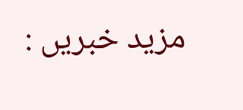مزید خبریں :